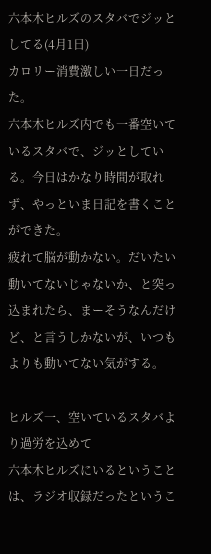六本木ヒルズのスタバでジッとしてる(4月1日)
カロリー消費激しい一日だった。
六本木ヒルズ内でも一番空いているスタバで、ジッとしている。今日はかなり時間が取れず、やっといま日記を書くことができた。
疲れて脳が動かない。だいたい動いてないじゃないか、と突っ込まれたら、まーそうなんだけど、と言うしかないが、いつもよりも動いてない気がする。

ヒルズ一、空いているスタバより過労を込めて
六本木ヒルズにいるということは、ラジオ収録だったというこ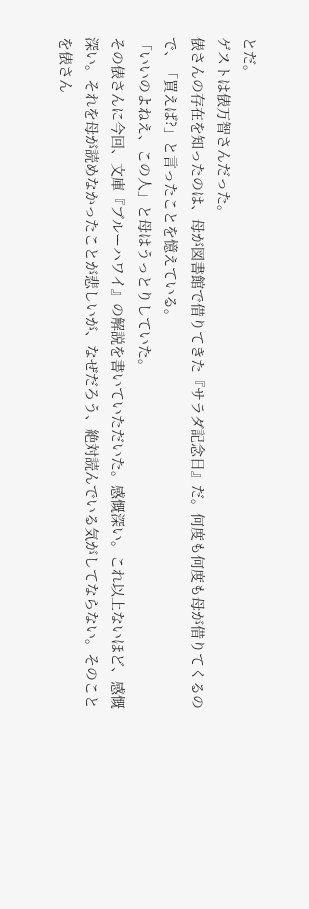とだ。
ゲストは俵万智さんだった。
俵さんの存在を知ったのは、母が図書館で借りてきた『サラダ記念日』だ。何度も何度も母が借りてくるので、「買えば?」と言ったことを憶えている。
「いいのよねえ、この人」と母はうっとりしていた。
その俵さんに今回、文庫『ブルーハワイ』の解説を書いていただいた。感慨深い。これ以上ないほど、感慨深い。それを母が読めなかったことが悲しいが、なぜだろう、絶対読んでいる気がしてならない。そのことを俵さん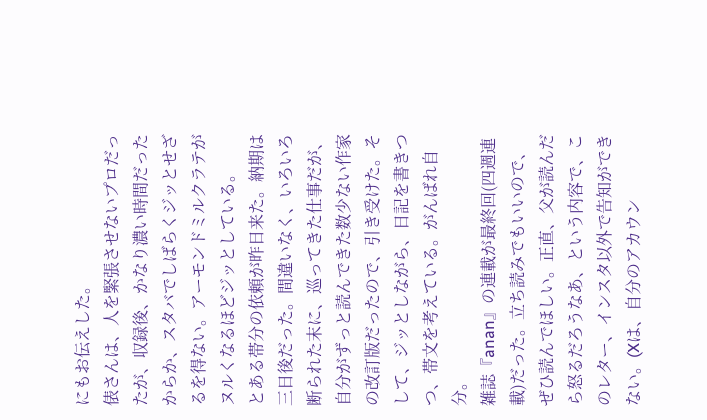にもお伝えした。
俵さんは、人を緊張させないプロだったが、収録後、かなり濃い時間だったからか、スタバでしばらくジッとせざるを得ない。アーモンドミルクラテがヌルくなるほどジッとしている。
とある帯分の依頼が昨日来た。納期は三日後だった。間違いなく、いろいろ断られた末に、巡ってきた仕事だが、自分がずっと読んできた数少ない作家の改訂版だったので、引き受けた。そして、ジッとしながら、日記を書きつつ、帯文を考えている。がんばれ自分。
雑誌『anan』の連載が最終回(四週連載)だった。立ち読みでもいいので、ぜひ読んでほしい。正直、父が読んだら怒るだろうなあ、という内容で、このレター、インスタ以外で告知ができない。(Xは、自分のアカウン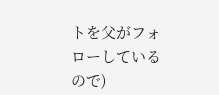トを父がフォローしているので)